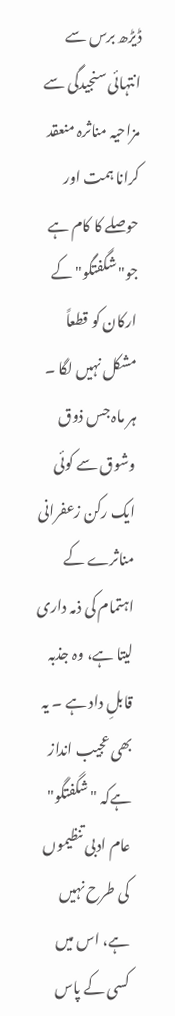ڈیڑھ برس سے انتہائی سنجیدگی سے مزاحیہ مناثرہ منعقد کرانا ہمت اور حوصلے کا کام ہے جو"شگفتگو" کے ارکان کو قطعاً مشکل نہیں لگا ۔ ہر ماہ جس ذوق وشوق سے کوئی ایک رکن زعفرانی مناثرے کے اہتمام کی ذمہ داری لیتا ہے، وہ جذبہ قابلِ داد ہے ۔ یہ بھی عجیب انداز ہےکہ "شگفتگو" عام ادبی تنظیموں کی طرح نہیں ہے، اس میں کسی کے پاس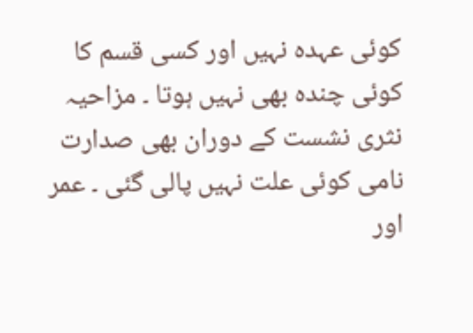کوئی عہدہ نہیں اور کسی قسم کا کوئی چندہ بھی نہیں ہوتا ۔ مزاحیہ نثری نشست کے دوران بھی صدارت نامی کوئی علت نہیں پالی گئی ۔ عمر اور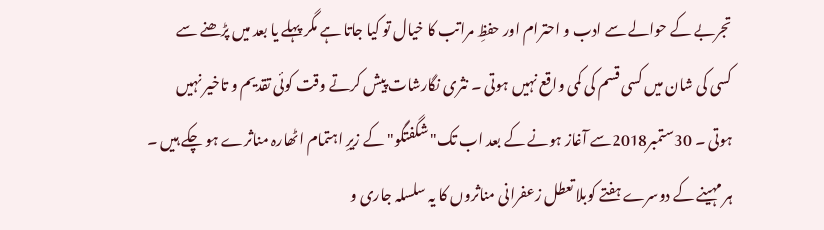تجربے کے حوالے سے ادب و احترام اور حفظِ مراتب کا خیال تو کیا جاتا ہے مگر پہلے یا بعد میں پڑھنے سے کسی کی شان میں کسی قسم کی کمی واقع نہیں ہوتی ۔ نثری نگارشات پیش کرتے وقت کوئی تقدیم و تاخیر نہیں ہوتی ۔ 30ستمبر2018سے آغاز ہونے کے بعد اب تک"شگفتگو" کے زیرِ اہتمام اٹھارہ مناثرے ہو چکے ہیں ۔ ہر مہینے کے دوسرے ہفتے کوبلا تعطل زعفرانی مناثروں کا یہ سلسلہ جاری و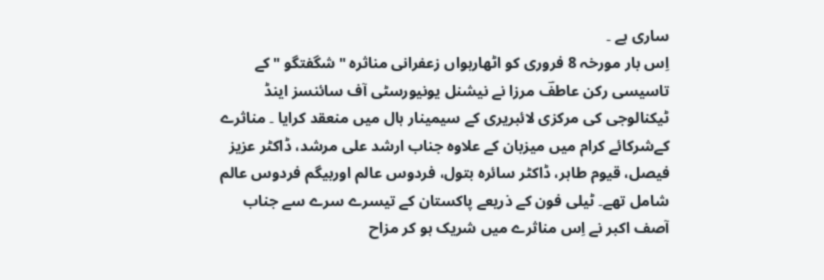ساری ہے ۔
اِس بار مورخہ 8 فروری کو اٹھارہواں زعفرانی مناثرہ "شگفتگو "کے تاسیسی رکن عاطفؔ مرزا نے نیشنل یونیورسٹی آف سائنسز اینڈ ٹیکنالوجی کی مرکزی لائبریری کے سیمینار ہال میں منعقد کرایا ۔ مناثرے کےشرکائے کرام میں میزبان کے علاوہ جناب ارشد علی مرشد، ڈاکٹر عزیز فیصل، قیوم طاہر، ڈاکٹر سائرہ بتول، فردوس عالم اوربیگم فردوس عالم شامل تھے۔ ٹیلی فون کے ذریعے پاکستان کے تیسرے سرے سے جناب آصف اکبر نے اِس مناثرے میں شریک ہو کر مزاح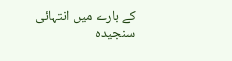کے بارے میں انتہائی سنجیدہ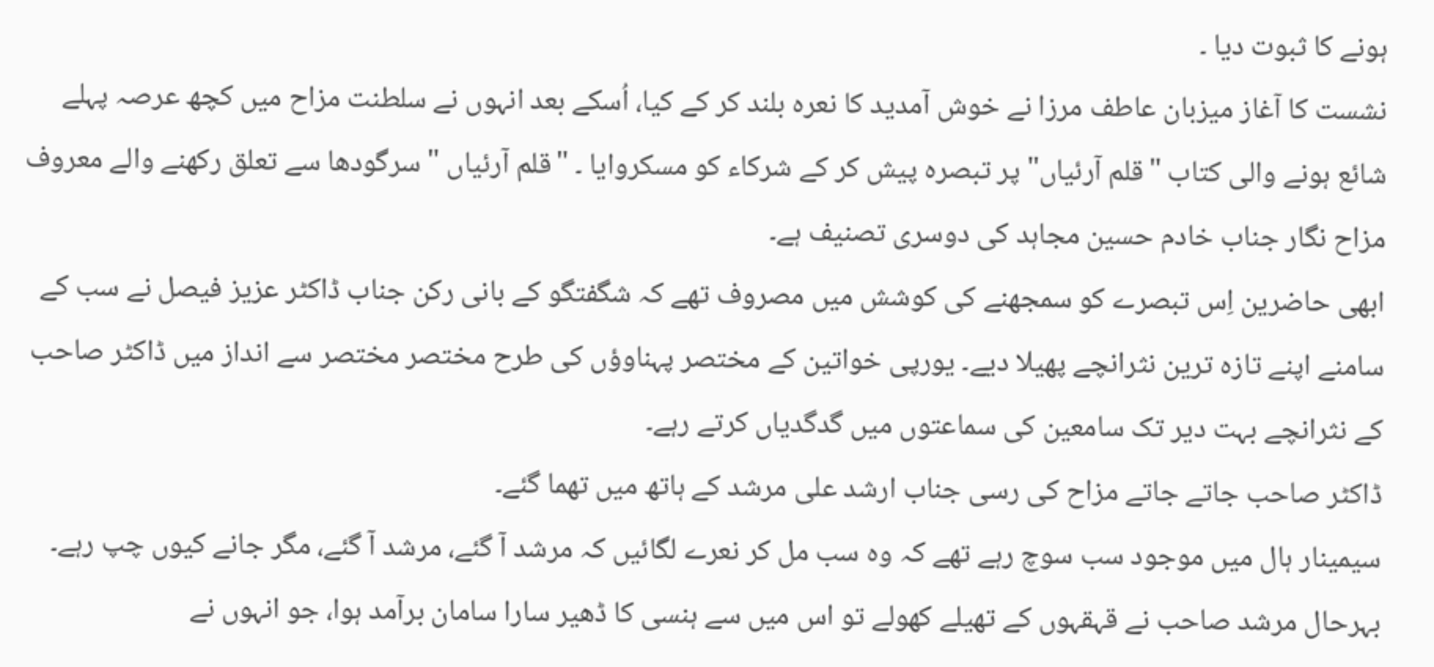ہونے کا ثبوت دیا ۔
نشست کا آغاز میزبان عاطف مرزا نے خوش آمدید کا نعرہ بلند کر کے کیا، اُسکے بعد انہوں نے سلطنت مزاح میں کچھ عرصہ پہلے شائع ہونے والی کتاب "قلم آرئیاں" پر تبصرہ پیش کر کے شرکاء کو مسکروایا ۔ "قلم آرئیاں " سرگودھا سے تعلق رکھنے والے معروف مزاح نگار جناب خادم حسین مجاہد کی دوسری تصنیف ہے۔
ابھی حاضرین اِس تبصرے کو سمجھنے کی کوشش میں مصروف تھے کہ شگفتگو کے بانی رکن جناب ڈاکٹر عزیز فیصل نے سب کے سامنے اپنے تازہ ترین نثرانچے پھیلا دیے۔ یورپی خواتین کے مختصر پہناوؤں کی طرح مختصر مختصر سے انداز میں ڈاکٹر صاحب کے نثرانچے بہت دیر تک سامعین کی سماعتوں میں گدگدیاں کرتے رہے۔
ڈاکٹر صاحب جاتے جاتے مزاح کی رسی جناب ارشد علی مرشد کے ہاتھ میں تھما گئے۔
سیمینار ہال میں موجود سب سوچ رہے تھے کہ وہ سب مل کر نعرے لگائیں کہ مرشد آ گئے، مرشد آ گئے، مگر جانے کیوں چپ رہے۔ بہرحال مرشد صاحب نے قہقہوں کے تھیلے کھولے تو اس میں سے ہنسی کا ڈھیر سارا سامان برآمد ہوا، جو انہوں نے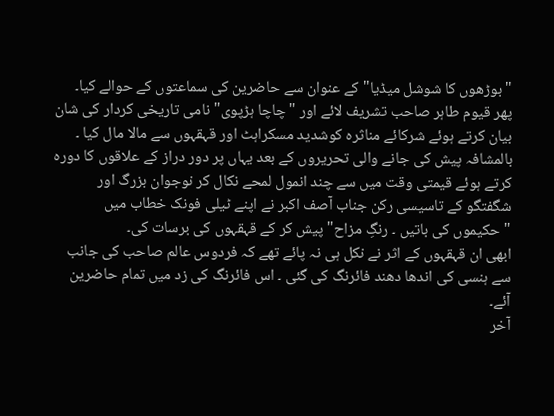"بوڑھوں کا شوشل میڈیا" کے عنوان سے حاضرین کی سماعتوں کے حوالے کیا۔
پھر قیوم طاہر صاحب تشریف لائے اور "چاچا ہڑپوی" نامی تاریخی کردار کی شان بیان کرتے ہوئے شرکائے مناثرہ کوشدید مسکراہٹ اور قہقہوں سے مالا مال کیا ۔ بالمشافہ پیش کی جانے والی تحریروں کے بعد یہاں پر دور دراز کے علاقوں کا دورہ کرتے ہوئے قیمتی وقت میں سے چند انمول لمحے نکال کر نوجوان بزرگ اور شگفتگو کے تاسیسی رکن جناب آصف اکبر نے اپنے ٹیلی فونک خطاب میں "حکیموں کی باتیں ۔ رنگِ مزاح" پیش کر کے قہقہوں کی برسات کی۔
ابھی ان قہقہوں کے اثر نے نکل ہی نہ پائے تھے کہ فردوس عالم صاحب کی جانب سے ہنسی کی اندھا دھند فائرنگ کی گئی ۔ اس فائرنگ کی زد میں تمام حاضرین آئے۔
آخر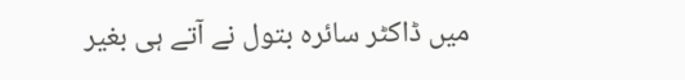میں ڈاکٹر سائرہ بتول نے آتے ہی بغیر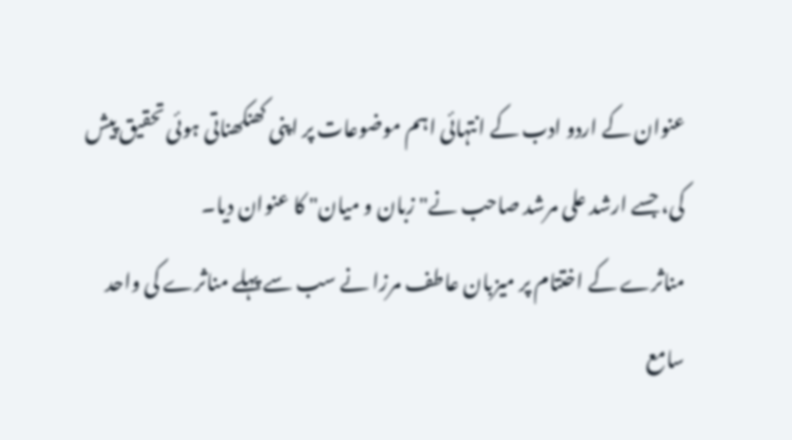عنوان کے اردو ادب کے انتہائی اہم موضوعات پر اپنی کھنکھناتی ہوئی تحقیق پیش کی، جسے ارشد علی مرشد صاحب نے" زبان و میان" کا عنوان دیا۔
مناثرے کے اختتام پر میزبان عاطف مرزا نے سب سے پہلے مناثرے کی واحد سامع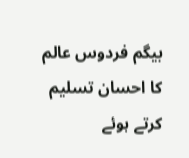بیگم فردوس عالم کا احسان تسلیم کرتے ہوئے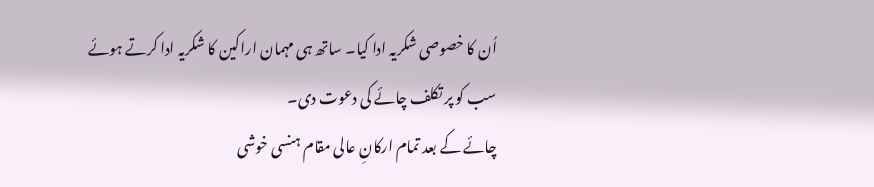اُن کا خصوصی شکریہ ادا کیا۔ ساتھ ہی مہمان اراکین کا شکریہ ادا کرتے ہوئے سب کو پر تکلف چائے کی دعوت دی۔
چائے کے بعد تمام ارکانِ عالی مقام ہنسی خوشی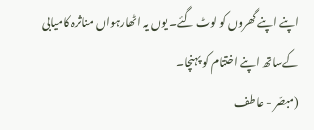اپنے اپنے گھروں کو لوٹ گئے۔ یوں یہ اٹھارہواں مناثرہ کامیابی کےساتھ اپنے اختتام کو پہنچا۔
(مبصّر - عاطف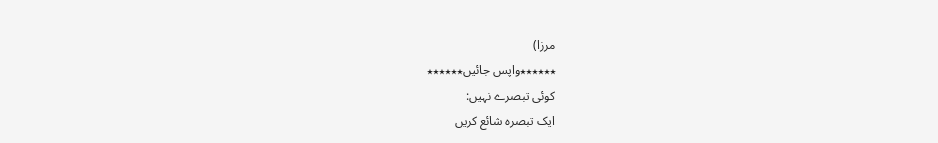مرزا)
٭٭٭٭٭٭واپس جائیں٭٭٭٭٭٭
کوئی تبصرے نہیں:
ایک تبصرہ شائع کریں